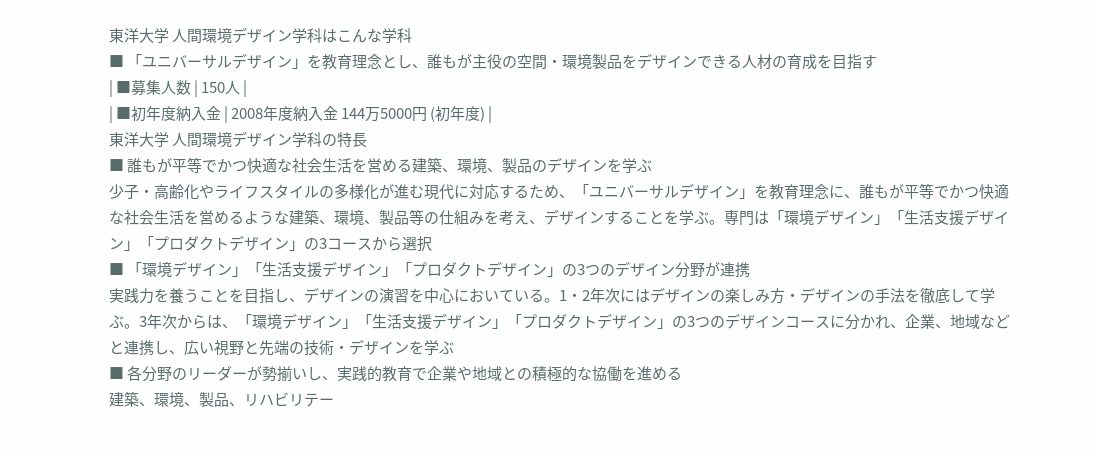東洋大学 人間環境デザイン学科はこんな学科
■ 「ユニバーサルデザイン」を教育理念とし、誰もが主役の空間・環境製品をデザインできる人材の育成を目指す
| ■募集人数 | 150人 |
| ■初年度納入金 | 2008年度納入金 144万5000円 (初年度) |
東洋大学 人間環境デザイン学科の特長
■ 誰もが平等でかつ快適な社会生活を営める建築、環境、製品のデザインを学ぶ
少子・高齢化やライフスタイルの多様化が進む現代に対応するため、「ユニバーサルデザイン」を教育理念に、誰もが平等でかつ快適な社会生活を営めるような建築、環境、製品等の仕組みを考え、デザインすることを学ぶ。専門は「環境デザイン」「生活支援デザイン」「プロダクトデザイン」の3コースから選択
■ 「環境デザイン」「生活支援デザイン」「プロダクトデザイン」の3つのデザイン分野が連携
実践力を養うことを目指し、デザインの演習を中心においている。1・2年次にはデザインの楽しみ方・デザインの手法を徹底して学ぶ。3年次からは、「環境デザイン」「生活支援デザイン」「プロダクトデザイン」の3つのデザインコースに分かれ、企業、地域などと連携し、広い視野と先端の技術・デザインを学ぶ
■ 各分野のリーダーが勢揃いし、実践的教育で企業や地域との積極的な協働を進める
建築、環境、製品、リハビリテー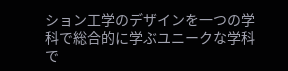ション工学のデザインを一つの学科で総合的に学ぶユニークな学科で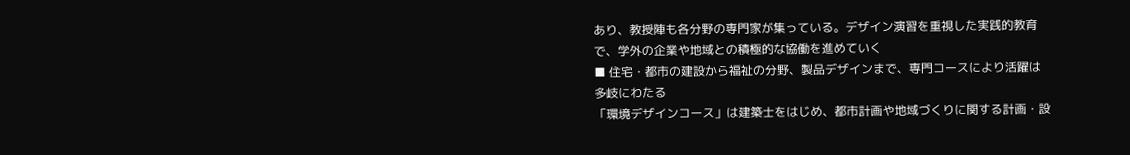あり、教授陣も各分野の専門家が集っている。デザイン演習を重視した実践的教育で、学外の企業や地域との積極的な協働を進めていく
■ 住宅・都市の建設から福祉の分野、製品デザインまで、専門コースにより活躍は多岐にわたる
「環境デザインコース」は建築士をはじめ、都市計画や地域づくりに関する計画・設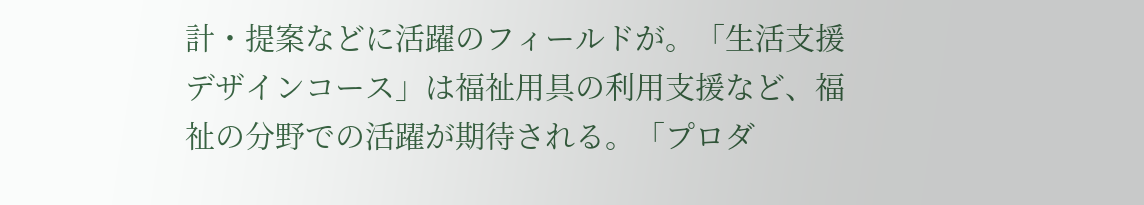計・提案などに活躍のフィールドが。「生活支援デザインコース」は福祉用具の利用支援など、福祉の分野での活躍が期待される。「プロダ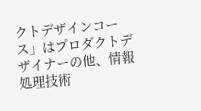クトデザインコース」はプロダクトデザイナーの他、情報処理技術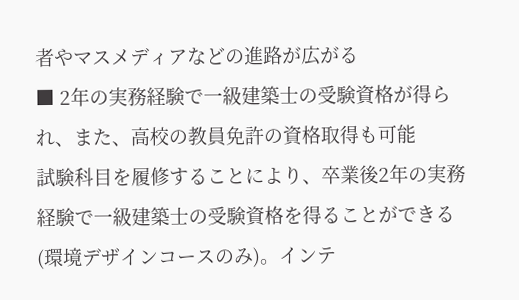者やマスメディアなどの進路が広がる
■ 2年の実務経験で一級建築士の受験資格が得られ、また、高校の教員免許の資格取得も可能
試験科目を履修することにより、卒業後2年の実務経験で一級建築士の受験資格を得ることができる(環境デザインコースのみ)。インテ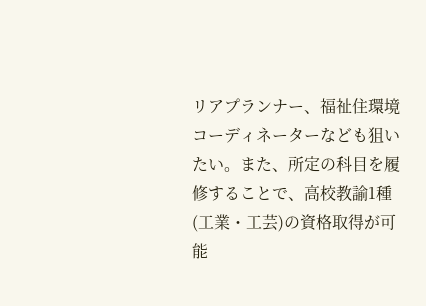リアプランナー、福祉住環境コーディネーターなども狙いたい。また、所定の科目を履修することで、高校教諭1種(工業・工芸)の資格取得が可能